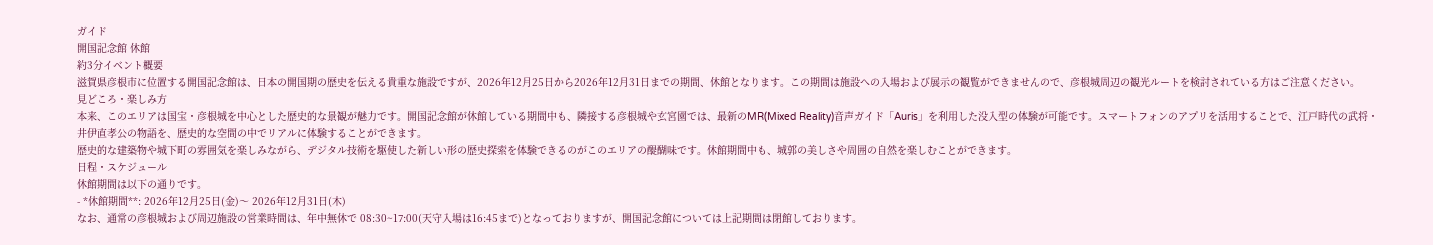ガイド
開国記念館 休館
約3分イベント概要
滋賀県彦根市に位置する開国記念館は、日本の開国期の歴史を伝える貴重な施設ですが、2026年12月25日から2026年12月31日までの期間、休館となります。この期間は施設への入場および展示の観覧ができませんので、彦根城周辺の観光ルートを検討されている方はご注意ください。
見どころ・楽しみ方
本来、このエリアは国宝・彦根城を中心とした歴史的な景観が魅力です。開国記念館が休館している期間中も、隣接する彦根城や玄宮園では、最新のMR(Mixed Reality)音声ガイド「Auris」を利用した没入型の体験が可能です。スマートフォンのアプリを活用することで、江戸時代の武将・井伊直孝公の物語を、歴史的な空間の中でリアルに体験することができます。
歴史的な建築物や城下町の雰囲気を楽しみながら、デジタル技術を駆使した新しい形の歴史探索を体験できるのがこのエリアの醍醐味です。休館期間中も、城郭の美しさや周囲の自然を楽しむことができます。
日程・スケジュール
休館期間は以下の通りです。
- *休館期間**: 2026年12月25日(金)〜 2026年12月31日(木)
なお、通常の彦根城および周辺施設の営業時間は、年中無休で 08:30~17:00(天守入場は16:45まで)となっておりますが、開国記念館については上記期間は閉館しております。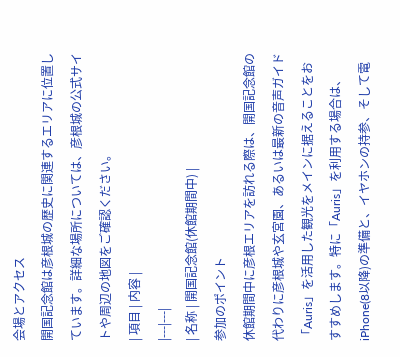会場とアクセス
開国記念館は彦根城の歴史に関連するエリアに位置しています。詳細な場所については、彦根城の公式サイトや周辺の地図をご確認ください。
| 項目 | 内容 |
|---|---|
| 名称 | 開国記念館(休館期間中) |
参加のポイント
休館期間中に彦根エリアを訪れる際は、開国記念館の代わりに彦根城や玄宮園、あるいは最新の音声ガイド「Auris」を活用した観光をメインに据えることをおすすめします。特に「Auris」を利用する場合は、iPhone(8以降)の準備と、イヤホンの持参、そして電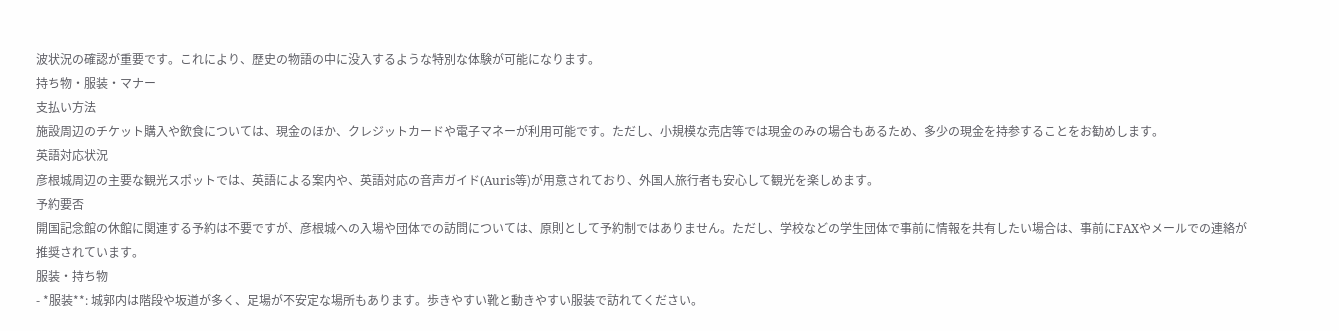波状況の確認が重要です。これにより、歴史の物語の中に没入するような特別な体験が可能になります。
持ち物・服装・マナー
支払い方法
施設周辺のチケット購入や飲食については、現金のほか、クレジットカードや電子マネーが利用可能です。ただし、小規模な売店等では現金のみの場合もあるため、多少の現金を持参することをお勧めします。
英語対応状況
彦根城周辺の主要な観光スポットでは、英語による案内や、英語対応の音声ガイド(Auris等)が用意されており、外国人旅行者も安心して観光を楽しめます。
予約要否
開国記念館の休館に関連する予約は不要ですが、彦根城への入場や団体での訪問については、原則として予約制ではありません。ただし、学校などの学生団体で事前に情報を共有したい場合は、事前にFAXやメールでの連絡が推奨されています。
服装・持ち物
- *服装**: 城郭内は階段や坂道が多く、足場が不安定な場所もあります。歩きやすい靴と動きやすい服装で訪れてください。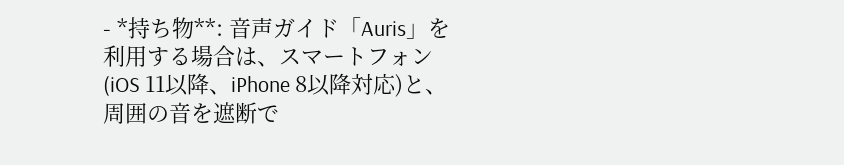- *持ち物**: 音声ガイド「Auris」を利用する場合は、スマートフォン(iOS 11以降、iPhone 8以降対応)と、周囲の音を遮断で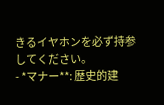きるイヤホンを必ず持参してください。
- *マナー**: 歴史的建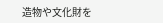造物や文化財を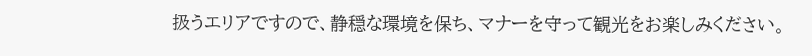扱うエリアですので、静穏な環境を保ち、マナーを守って観光をお楽しみください。